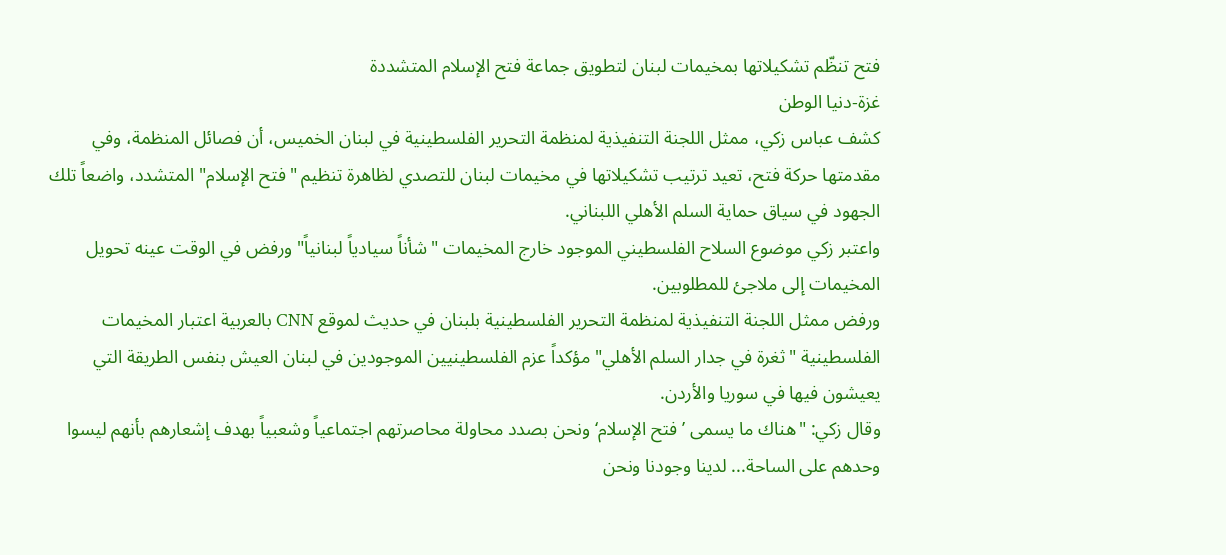فتح تنظّم تشكيلاتها بمخيمات لبنان لتطويق جماعة فتح الإسلام المتشددة
غزة-دنيا الوطن
كشف عباس زكي، ممثل اللجنة التنفيذية لمنظمة التحرير الفلسطينية في لبنان الخميس، أن فصائل المنظمة، وفي مقدمتها حركة فتح، تعيد ترتيب تشكيلاتها في مخيمات لبنان للتصدي لظاهرة تنظيم "فتح الإسلام" المتشدد، واضعاً تلك الجهود في سياق حماية السلم الأهلي اللبناني.
واعتبر زكي موضوع السلاح الفلسطيني الموجود خارج المخيمات "شأناً سيادياً لبنانياً" ورفض في الوقت عينه تحويل المخيمات إلى ملاجئ للمطلوبين.
ورفض ممثل اللجنة التنفيذية لمنظمة التحرير الفلسطينية بلبنان في حديث لموقع CNN بالعربية اعتبار المخيمات الفلسطينية "ثغرة في جدار السلم الأهلي" مؤكداً عزم الفلسطينيين الموجودين في لبنان العيش بنفس الطريقة التي يعيشون فيها في سوريا والأردن.
وقال زكي: "هناك ما يسمى ’فتح الإسلام‘ ونحن بصدد محاولة محاصرتهم اجتماعياً وشعبياً بهدف إشعارهم بأنهم ليسوا وحدهم على الساحة... لدينا وجودنا ونحن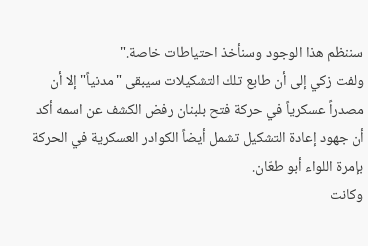سننظم هذا الوجود وسنأخذ احتياطات خاصة."
ولفت زكي إلى أن طابع تلك التشكيلات سيبقى "مدنياً" إلا أن مصدراً عسكرياً في حركة فتح بلبنان رفض الكشف عن اسمه أكد أن جهود إعادة التشكيل تشمل أيضاً الكوادر العسكرية في الحركة بإمرة اللواء أبو طعّان.
وكانت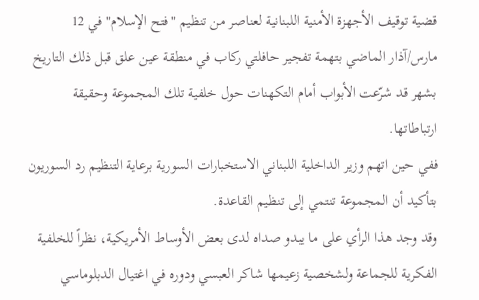قضية توقيف الأجهزة الأمنية اللبنانية لعناصر من تنظيم "فتح الإسلام" في 12 مارس/آذار الماضي بتهمة تفجير حافلتي ركاب في منطقة عين علق قبل ذلك التاريخ بشهر قد شرّعت الأبواب أمام التكهنات حول خلفية تلك المجموعة وحقيقة ارتباطاتها.
ففي حين اتهم وزير الداخلية اللبناني الاستخبارات السورية برعاية التنظيم رد السوريون بتأكيد أن المجموعة تنتمي إلى تنظيم القاعدة.
وقد وجد هذا الرأي على ما يبدو صداه لدى بعض الأوساط الأمريكية، نظراً للخلفية الفكرية للجماعة ولشخصية زعيمها شاكر العبسي ودوره في اغتيال الدبلوماسي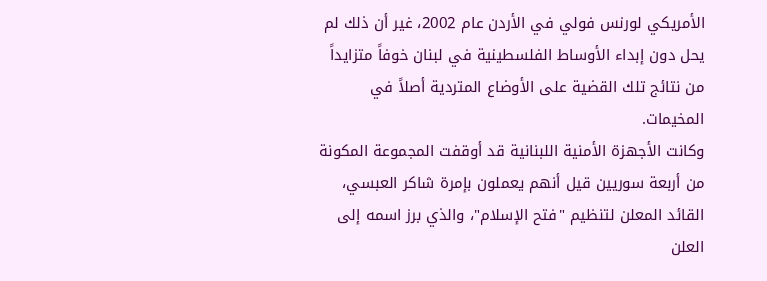الأمريكي لورنس فولي في الأردن عام 2002، غير أن ذلك لم يحل دون إبداء الأوساط الفلسطينية في لبنان خوفاً متزايداً من نتائج تلك القضية على الأوضاع المتردية أصلاً في المخيمات.
وكانت الأجهزة الأمنية اللبنانية قد أوقفت المجموعة المكونة من أربعة سوريين قيل أنهم يعملون بإمرة شاكر العبسي، القائد المعلن لتنظيم "فتح الإسلام"، والذي برز اسمه إلى العلن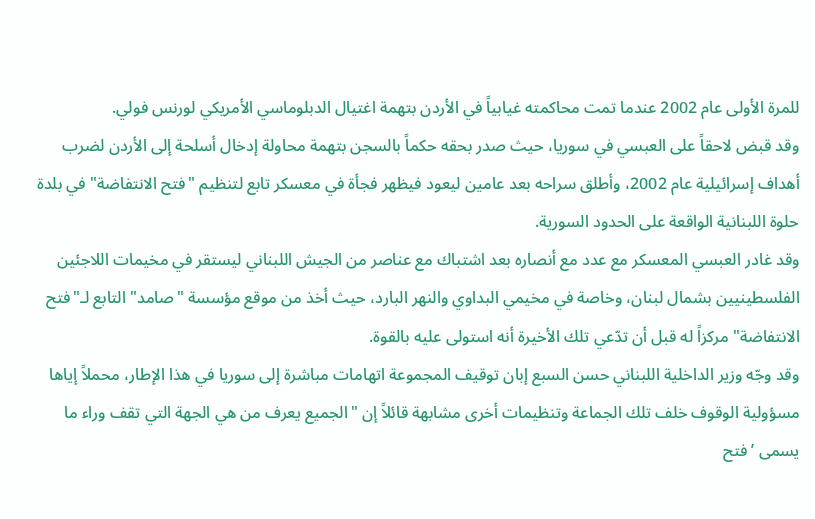للمرة الأولى عام 2002 عندما تمت محاكمته غيابياً في الأردن بتهمة اغتيال الدبلوماسي الأمريكي لورنس فولي.
وقد قبض لاحقاً على العبسي في سوريا، حيث صدر بحقه حكماً بالسجن بتهمة محاولة إدخال أسلحة إلى الأردن لضرب أهداف إسرائيلية عام 2002، وأطلق سراحه بعد عامين ليعود فيظهر فجأة في معسكر تابع لتنظيم "فتح الانتفاضة" في بلدة حلوة اللبنانية الواقعة على الحدود السورية.
وقد غادر العبسي المعسكر مع عدد مع أنصاره بعد اشتباك مع عناصر من الجيش اللبناني ليستقر في مخيمات اللاجئين الفلسطينيين بشمال لبنان، وخاصة في مخيمي البداوي والنهر البارد، حيث أخذ من موقع مؤسسة "صامد" التابع لـ"فتح الانتفاضة" مركزاً له قبل أن تدّعي تلك الأخيرة أنه استولى عليه بالقوة.
وقد وجّه وزير الداخلية اللبناني حسن السبع إبان توقيف المجموعة اتهامات مباشرة إلى سوريا في هذا الإطار، محملاً إياها مسؤولية الوقوف خلف تلك الجماعة وتنظيمات أخرى مشابهة قائلاً إن "الجميع يعرف من هي الجهة التي تقف وراء ما يسمى ’فتح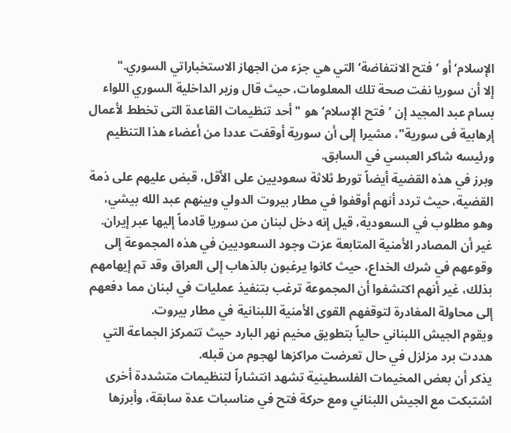الإسلام‘ أو ’فتح الانتفاضة‘ التي هي جزء من الجهاز الاستخباراتي السوري."
إلا أن سوريا نفت صحة تلك المعلومات، حيث قال وزير الداخلية السوري اللواء بسام عبد المجيد إن ’فتح الإسلام‘ هو "أحد تنظيمات القاعدة التى تخطط لأعمال إرهابية فى سورية"، مشيرا إلى أن سورية أوقفت عددا من أعضاء هذا التنظيم ورئيسه شاكر العبسي في السابق.
وبرز في هذه القضية أيضاً تورط ثلاثة سعوديين على الأقل، قبض عليهم على ذمة القضية، حيث تردد أنهم أوقفوا في مطار بيروت الدولي وبينهم عبد الله بيشي، وهو مطلوب في السعودية، قيل إنه دخل لبنان من سوريا قادماً إليها عبر إيران.
غير أن المصادر الأمنية المتابعة عزت وجود السعوديين في هذه المجموعة إلى وقوعهم في شرك الخداع، حيث كانوا يرغبون بالذهاب إلى العراق وقد تم إيهامهم بذلك، غير أنهم اكتشفوا أن المجموعة ترغب بتنفيذ عمليات في لبنان مما دفعهم إلى محاولة المغادرة لتوقفهم القوى الأمنية اللبنانية في مطار بيروت.
ويقوم الجيش اللبناني حالياً بتطويق مخيم نهر البارد حيث تتمركز الجماعة التي هددت برد مزلزل في حال تعرضت مراكزها لهجوم من قبله.
يذكر أن بعض المخيمات الفلسطينية تشهد انتشاراً لتنظيمات متشددة أخرى اشتبكت مع الجيش اللبناني ومع حركة فتح في مناسبات عدة سابقة، وأبرزها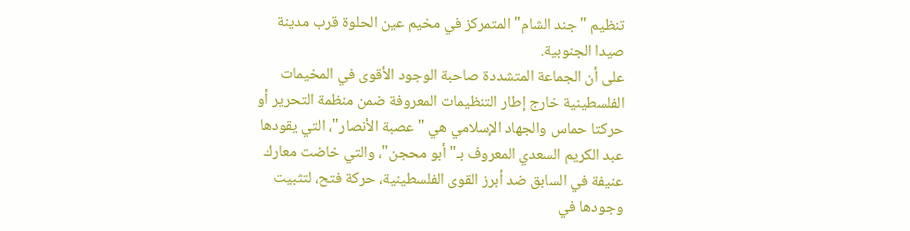تنظيم "جند الشام" المتمركز في مخيم عين الحلوة قرب مدينة صيدا الجنوبية.
على أن الجماعة المتشددة صاحبة الوجود الأقوى في المخيمات الفلسطينية خارج إطار التنظيمات المعروفة ضمن منظمة التحرير أو حركتا حماس والجهاد الإسلامي هي "عصبة الأنصار"، التي يقودها عبد الكريم السعدي المعروف بـ"أبو محجن"، والتي خاضت معارك عنيفة في السابق ضد أبرز القوى الفلسطينية، حركة فتح، لتثبيت وجودها في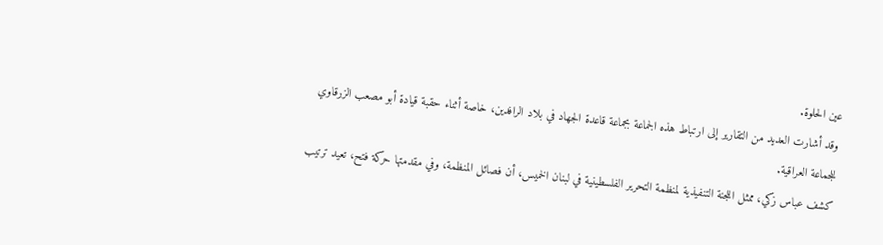عين الحلوة.
وقد أشارت العديد من التقارير إلى ارتباط هذه الجماعة بجماعة قاعدة الجهاد في بلاد الرافدين، خاصة أثناء حقبة قيادة أبو مصعب الزرقاوي للجماعة العراقية.
كشف عباس زكي، ممثل اللجنة التنفيذية لمنظمة التحرير الفلسطينية في لبنان الخميس، أن فصائل المنظمة، وفي مقدمتها حركة فتح، تعيد ترتيب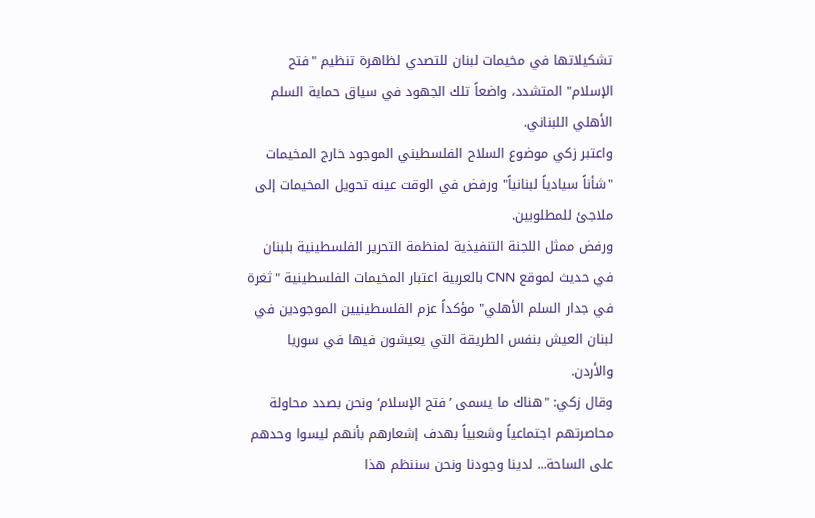تشكيلاتها في مخيمات لبنان للتصدي لظاهرة تنظيم "فتح الإسلام" المتشدد، واضعاً تلك الجهود في سياق حماية السلم الأهلي اللبناني.
واعتبر زكي موضوع السلاح الفلسطيني الموجود خارج المخيمات "شأناً سيادياً لبنانياً" ورفض في الوقت عينه تحويل المخيمات إلى ملاجئ للمطلوبين.
ورفض ممثل اللجنة التنفيذية لمنظمة التحرير الفلسطينية بلبنان في حديث لموقع CNN بالعربية اعتبار المخيمات الفلسطينية "ثغرة في جدار السلم الأهلي" مؤكداً عزم الفلسطينيين الموجودين في لبنان العيش بنفس الطريقة التي يعيشون فيها في سوريا والأردن.
وقال زكي: "هناك ما يسمى ’فتح الإسلام‘ ونحن بصدد محاولة محاصرتهم اجتماعياً وشعبياً بهدف إشعارهم بأنهم ليسوا وحدهم على الساحة... لدينا وجودنا ونحن سننظم هذا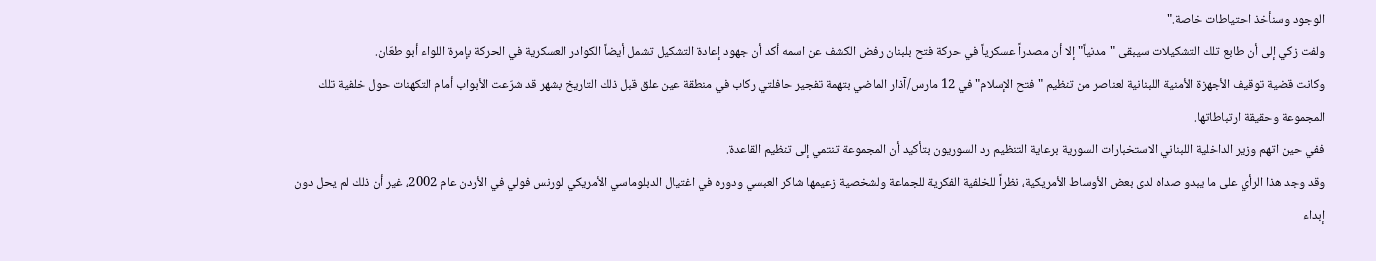الوجود وسنأخذ احتياطات خاصة."
ولفت زكي إلى أن طابع تلك التشكيلات سيبقى "مدنياً" إلا أن مصدراً عسكرياً في حركة فتح بلبنان رفض الكشف عن اسمه أكد أن جهود إعادة التشكيل تشمل أيضاً الكوادر العسكرية في الحركة بإمرة اللواء أبو طعّان.
وكانت قضية توقيف الأجهزة الأمنية اللبنانية لعناصر من تنظيم "فتح الإسلام" في 12 مارس/آذار الماضي بتهمة تفجير حافلتي ركاب في منطقة عين علق قبل ذلك التاريخ بشهر قد شرّعت الأبواب أمام التكهنات حول خلفية تلك المجموعة وحقيقة ارتباطاتها.
ففي حين اتهم وزير الداخلية اللبناني الاستخبارات السورية برعاية التنظيم رد السوريون بتأكيد أن المجموعة تنتمي إلى تنظيم القاعدة.
وقد وجد هذا الرأي على ما يبدو صداه لدى بعض الأوساط الأمريكية، نظراً للخلفية الفكرية للجماعة ولشخصية زعيمها شاكر العبسي ودوره في اغتيال الدبلوماسي الأمريكي لورنس فولي في الأردن عام 2002، غير أن ذلك لم يحل دون إبداء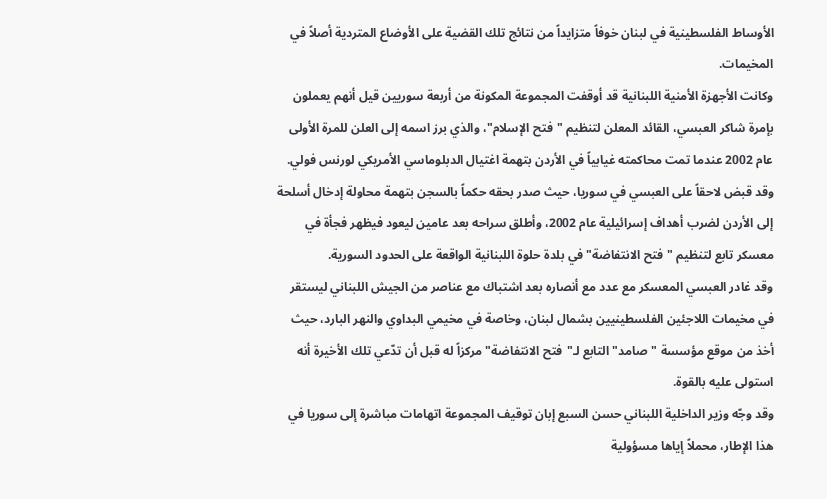الأوساط الفلسطينية في لبنان خوفاً متزايداً من نتائج تلك القضية على الأوضاع المتردية أصلاً في المخيمات.
وكانت الأجهزة الأمنية اللبنانية قد أوقفت المجموعة المكونة من أربعة سوريين قيل أنهم يعملون بإمرة شاكر العبسي، القائد المعلن لتنظيم "فتح الإسلام"، والذي برز اسمه إلى العلن للمرة الأولى عام 2002 عندما تمت محاكمته غيابياً في الأردن بتهمة اغتيال الدبلوماسي الأمريكي لورنس فولي.
وقد قبض لاحقاً على العبسي في سوريا، حيث صدر بحقه حكماً بالسجن بتهمة محاولة إدخال أسلحة إلى الأردن لضرب أهداف إسرائيلية عام 2002، وأطلق سراحه بعد عامين ليعود فيظهر فجأة في معسكر تابع لتنظيم "فتح الانتفاضة" في بلدة حلوة اللبنانية الواقعة على الحدود السورية.
وقد غادر العبسي المعسكر مع عدد مع أنصاره بعد اشتباك مع عناصر من الجيش اللبناني ليستقر في مخيمات اللاجئين الفلسطينيين بشمال لبنان، وخاصة في مخيمي البداوي والنهر البارد، حيث أخذ من موقع مؤسسة "صامد" التابع لـ"فتح الانتفاضة" مركزاً له قبل أن تدّعي تلك الأخيرة أنه استولى عليه بالقوة.
وقد وجّه وزير الداخلية اللبناني حسن السبع إبان توقيف المجموعة اتهامات مباشرة إلى سوريا في هذا الإطار، محملاً إياها مسؤولية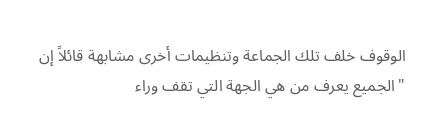الوقوف خلف تلك الجماعة وتنظيمات أخرى مشابهة قائلاً إن "الجميع يعرف من هي الجهة التي تقف وراء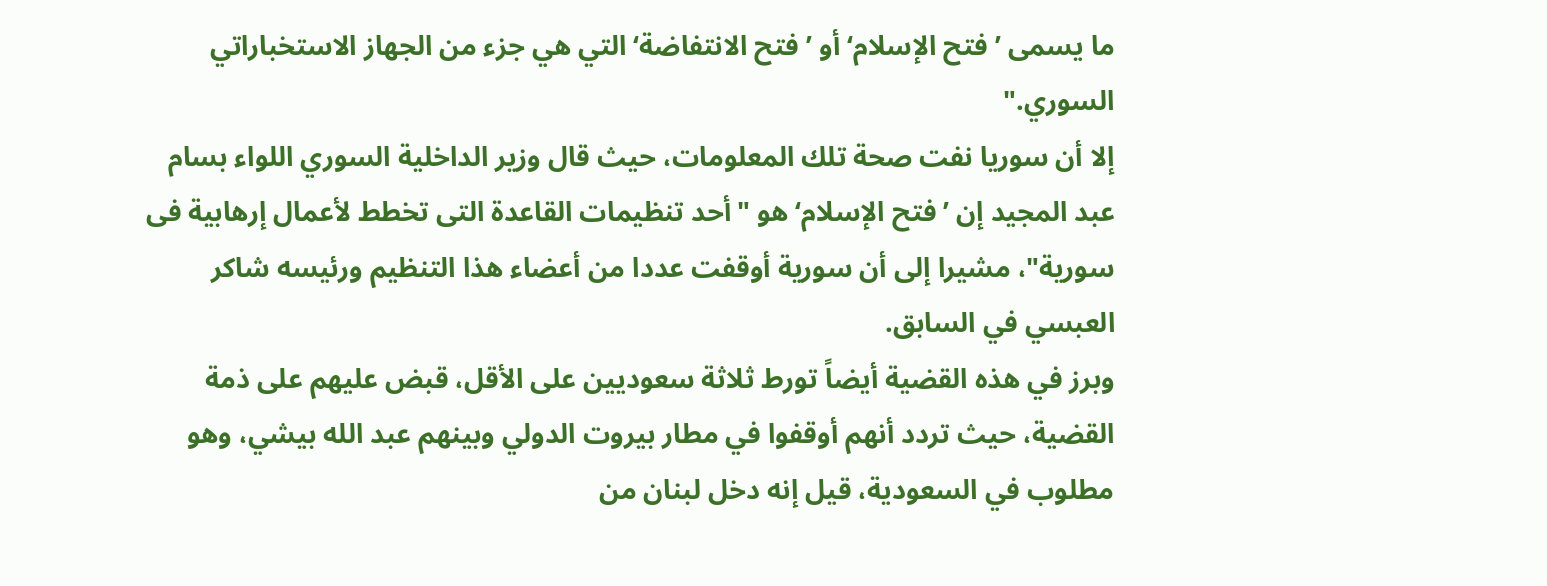ما يسمى ’فتح الإسلام‘ أو ’فتح الانتفاضة‘ التي هي جزء من الجهاز الاستخباراتي السوري."
إلا أن سوريا نفت صحة تلك المعلومات، حيث قال وزير الداخلية السوري اللواء بسام عبد المجيد إن ’فتح الإسلام‘ هو "أحد تنظيمات القاعدة التى تخطط لأعمال إرهابية فى سورية"، مشيرا إلى أن سورية أوقفت عددا من أعضاء هذا التنظيم ورئيسه شاكر العبسي في السابق.
وبرز في هذه القضية أيضاً تورط ثلاثة سعوديين على الأقل، قبض عليهم على ذمة القضية، حيث تردد أنهم أوقفوا في مطار بيروت الدولي وبينهم عبد الله بيشي، وهو مطلوب في السعودية، قيل إنه دخل لبنان من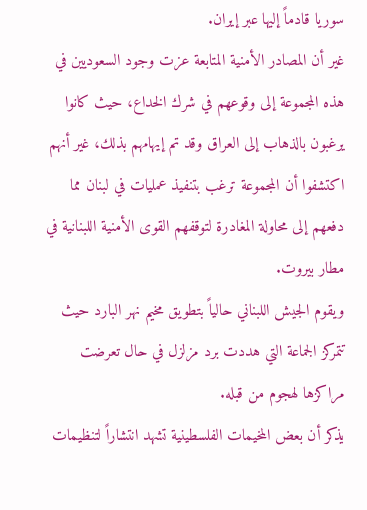سوريا قادماً إليها عبر إيران.
غير أن المصادر الأمنية المتابعة عزت وجود السعوديين في هذه المجموعة إلى وقوعهم في شرك الخداع، حيث كانوا يرغبون بالذهاب إلى العراق وقد تم إيهامهم بذلك، غير أنهم اكتشفوا أن المجموعة ترغب بتنفيذ عمليات في لبنان مما دفعهم إلى محاولة المغادرة لتوقفهم القوى الأمنية اللبنانية في مطار بيروت.
ويقوم الجيش اللبناني حالياً بتطويق مخيم نهر البارد حيث تتمركز الجماعة التي هددت برد مزلزل في حال تعرضت مراكزها لهجوم من قبله.
يذكر أن بعض المخيمات الفلسطينية تشهد انتشاراً لتنظيمات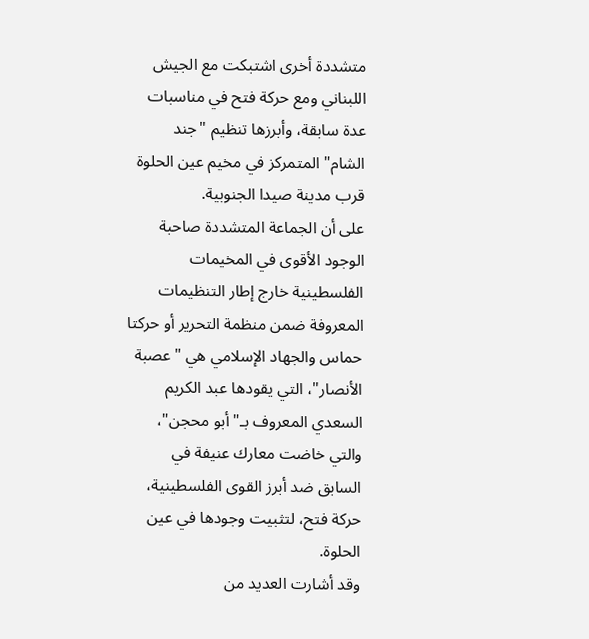متشددة أخرى اشتبكت مع الجيش اللبناني ومع حركة فتح في مناسبات عدة سابقة، وأبرزها تنظيم "جند الشام" المتمركز في مخيم عين الحلوة قرب مدينة صيدا الجنوبية.
على أن الجماعة المتشددة صاحبة الوجود الأقوى في المخيمات الفلسطينية خارج إطار التنظيمات المعروفة ضمن منظمة التحرير أو حركتا حماس والجهاد الإسلامي هي "عصبة الأنصار"، التي يقودها عبد الكريم السعدي المعروف بـ"أبو محجن"، والتي خاضت معارك عنيفة في السابق ضد أبرز القوى الفلسطينية، حركة فتح، لتثبيت وجودها في عين الحلوة.
وقد أشارت العديد من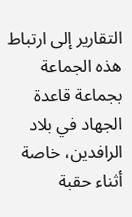التقارير إلى ارتباط هذه الجماعة بجماعة قاعدة الجهاد في بلاد الرافدين، خاصة أثناء حقبة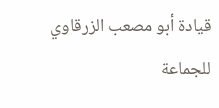قيادة أبو مصعب الزرقاوي للجماعة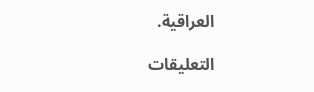العراقية.

التعليقات